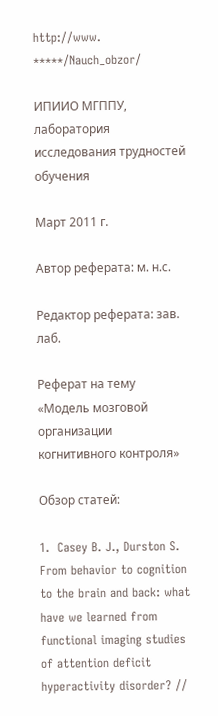http://www. *****/Nauch_obzor/

ИПИИО МГППУ, лаборатория исследования трудностей обучения

Март 2011 г.

Автор реферата: м. н.с.

Редактор реферата: зав. лаб.

Реферат на тему «Модель мозговой организации когнитивного контроля»

Обзор статей:

1.  Casey B. J., Durston S. From behavior to cognition to the brain and back: what have we learned from functional imaging studies of attention deficit hyperactivity disorder? //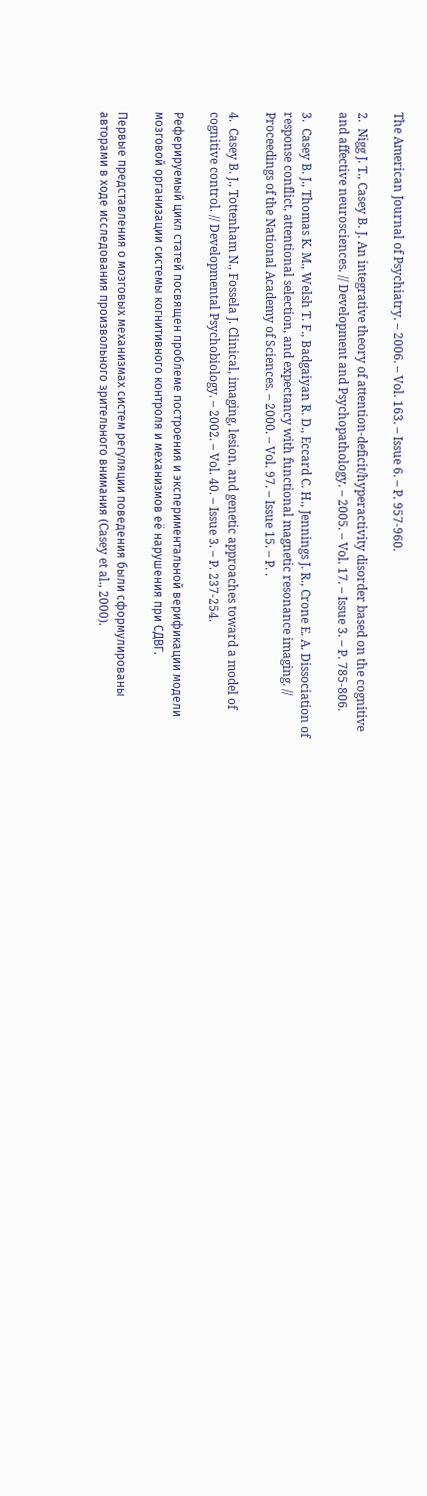The American Journal of Psychiatry. – 2006. – Vol. 163. – Issue 6. – P. 957-960.

2.  Nigg J. T., Casey B. J. An integrative theory of attention-deficit/hyperactivity disorder based on the cognitive and affective neurosciences. // Development and Psychopathology. – 2005. – Vol. 17. – Issue 3. – P. 785-806.

3.  Casey B. J., Thomas K. M., Welsh T. F., Badgaiyan R. D., Eccard C. H., Jennings J. R., Crone E. A. Dissociation of response conflict, attentional selection, and expectancy with functional magnetic resonance imaging. // Proceedings of the National Academy of Sciences. – 2000. – Vol. 97. – Issue 15. – P. .

4.  Casey B. J., Tottenham N., Fossela J. Clinical, imaging, lesion, and genetic approaches toward a model of cognitive control. // Developmental Psychobiology. – 2002. – Vol. 40. – Issue 3. – P. 237-254.

Реферируемый цикл статей посвящен проблеме построения и экспериментальной верификации модели мозговой организации системы когнитивного контроля и механизмов её нарушения при СДВГ.

Первые представления о мозговых механизмах систем регуляции поведения были сформулированы авторами в ходе исследования произвольного зрительного внимания (Casey et al., 2000).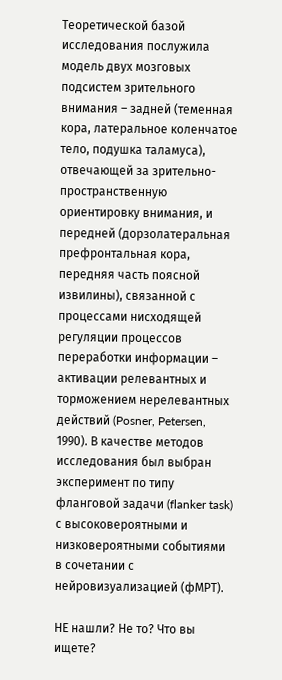Теоретической базой исследования послужила модель двух мозговых подсистем зрительного внимания – задней (теменная кора, латеральное коленчатое тело, подушка таламуса), отвечающей за зрительно-пространственную ориентировку внимания, и передней (дорзолатеральная префронтальная кора, передняя часть поясной извилины), связанной с процессами нисходящей регуляции процессов переработки информации – активации релевантных и торможением нерелевантных действий (Posner, Petersen, 1990). В качестве методов исследования был выбран эксперимент по типу фланговой задачи (flanker task) с высоковероятными и низковероятными событиями в сочетании с нейровизуализацией (фМРТ).

НЕ нашли? Не то? Что вы ищете?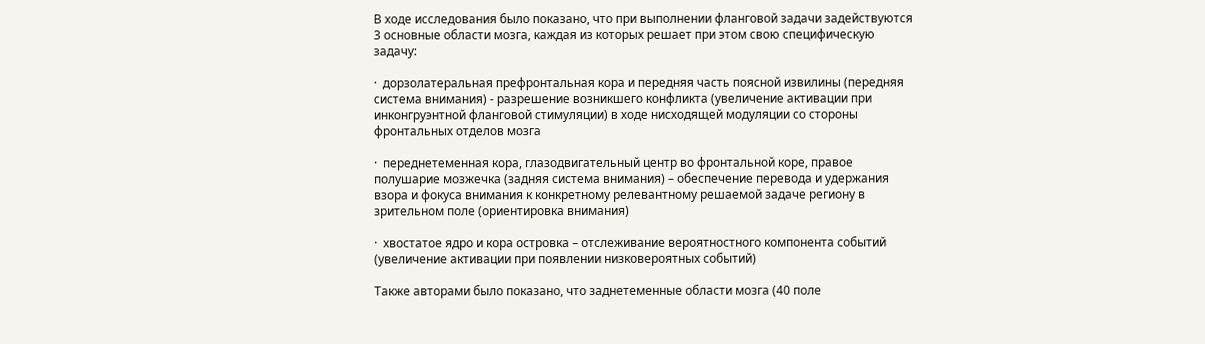В ходе исследования было показано, что при выполнении фланговой задачи задействуются 3 основные области мозга, каждая из которых решает при этом свою специфическую задачу:

·  дорзолатеральная префронтальная кора и передняя часть поясной извилины (передняя система внимания) - разрешение возникшего конфликта (увеличение активации при инконгруэнтной фланговой стимуляции) в ходе нисходящей модуляции со стороны фронтальных отделов мозга

·  переднетеменная кора, глазодвигательный центр во фронтальной коре, правое полушарие мозжечка (задняя система внимания) – обеспечение перевода и удержания взора и фокуса внимания к конкретному релевантному решаемой задаче региону в зрительном поле (ориентировка внимания)

·  хвостатое ядро и кора островка – отслеживание вероятностного компонента событий (увеличение активации при появлении низковероятных событий)

Также авторами было показано, что заднетеменные области мозга (40 поле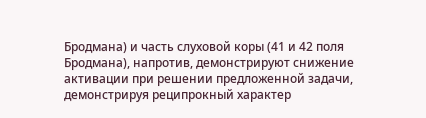Бродмана) и часть слуховой коры (41 и 42 поля Бродмана), напротив, демонстрируют снижение активации при решении предложенной задачи, демонстрируя реципрокный характер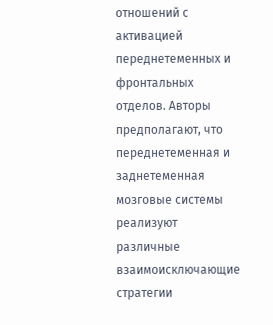отношений с активацией переднетеменных и фронтальных отделов. Авторы предполагают, что переднетеменная и заднетеменная мозговые системы реализуют различные взаимоисключающие стратегии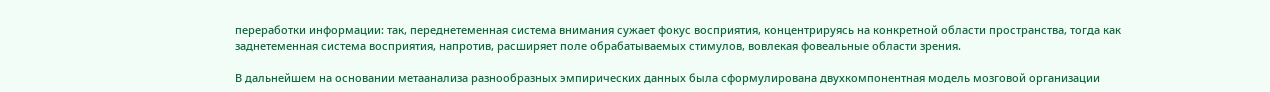переработки информации: так, переднетеменная система внимания сужает фокус восприятия, концентрируясь на конкретной области пространства, тогда как заднетеменная система восприятия, напротив, расширяет поле обрабатываемых стимулов, вовлекая фовеальные области зрения.

В дальнейшем на основании метаанализа разнообразных эмпирических данных была сформулирована двухкомпонентная модель мозговой организации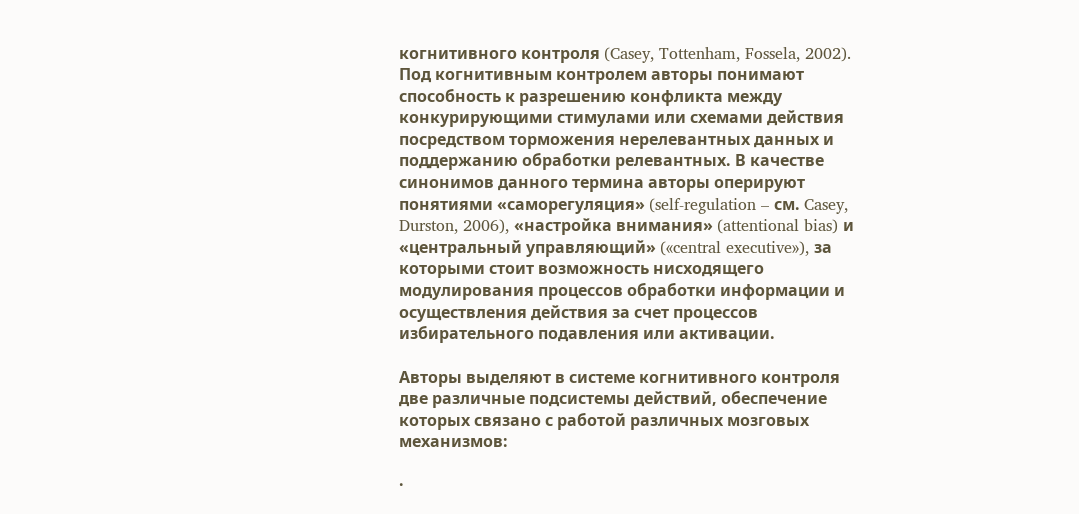когнитивного контроля (Casey, Tottenham, Fossela, 2002). Под когнитивным контролем авторы понимают способность к разрешению конфликта между конкурирующими стимулами или схемами действия посредством торможения нерелевантных данных и поддержанию обработки релевантных. В качестве синонимов данного термина авторы оперируют понятиями «саморегуляция» (self-regulation – см. Casey, Durston, 2006), «настройка внимания» (attentional bias) и «центральный управляющий» («central executive»), за которыми стоит возможность нисходящего модулирования процессов обработки информации и осуществления действия за счет процессов избирательного подавления или активации.

Авторы выделяют в системе когнитивного контроля две различные подсистемы действий, обеспечение которых связано с работой различных мозговых механизмов:

·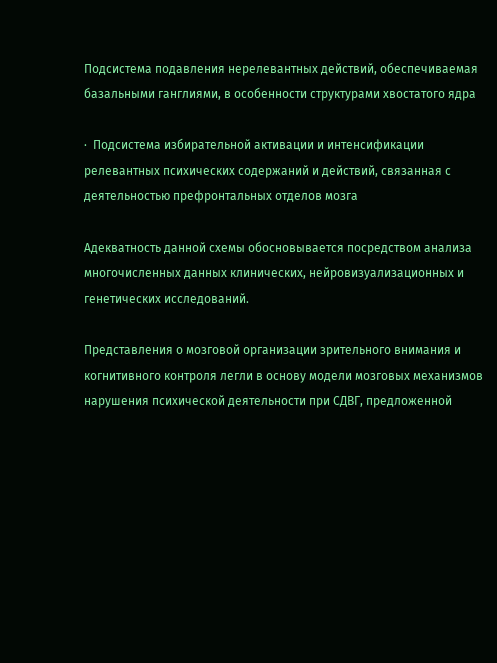Подсистема подавления нерелевантных действий, обеспечиваемая базальными ганглиями, в особенности структурами хвостатого ядра

·  Подсистема избирательной активации и интенсификации релевантных психических содержаний и действий, связанная с деятельностью префронтальных отделов мозга

Адекватность данной схемы обосновывается посредством анализа многочисленных данных клинических, нейровизуализационных и генетических исследований.

Представления о мозговой организации зрительного внимания и когнитивного контроля легли в основу модели мозговых механизмов нарушения психической деятельности при СДВГ, предложенной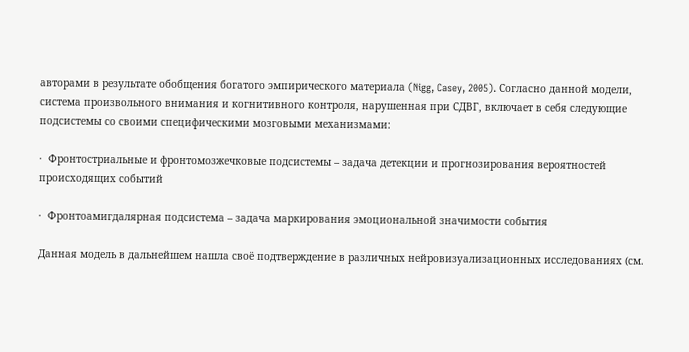авторами в результате обобщения богатого эмпирического материала (Nigg, Casey, 2005). Согласно данной модели, система произвольного внимания и когнитивного контроля, нарушенная при СДВГ, включает в себя следующие подсистемы со своими специфическими мозговыми механизмами:

·  Фронтостриальные и фронтомозжечковые подсистемы – задача детекции и прогнозирования вероятностей происходящих событий

·  Фронтоамигдалярная подсистема – задача маркирования эмоциональной значимости события

Данная модель в дальнейшем нашла своё подтверждение в различных нейровизуализационных исследованиях (см.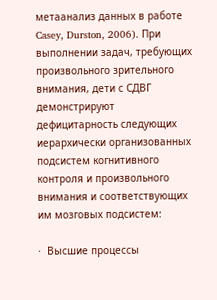метаанализ данных в работе Casey, Durston, 2006). При выполнении задач, требующих произвольного зрительного внимания, дети с СДВГ демонстрируют дефицитарность следующих иерархически организованных подсистем когнитивного контроля и произвольного внимания и соответствующих им мозговых подсистем:

·  Высшие процессы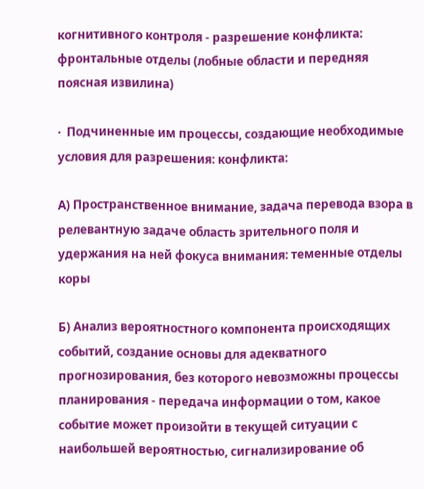когнитивного контроля - разрешение конфликта: фронтальные отделы (лобные области и передняя поясная извилина)

·  Подчиненные им процессы, создающие необходимые условия для разрешения: конфликта:

А) Пространственное внимание, задача перевода взора в релевантную задаче область зрительного поля и удержания на ней фокуса внимания: теменные отделы коры

Б) Анализ вероятностного компонента происходящих событий, создание основы для адекватного прогнозирования, без которого невозможны процессы планирования - передача информации о том, какое событие может произойти в текущей ситуации с наибольшей вероятностью, сигнализирование об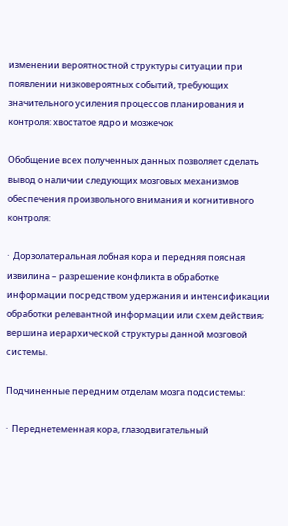изменении вероятностной структуры ситуации при появлении низковероятных событий, требующих значительного усиления процессов планирования и контроля: хвостатое ядро и мозжечок

Обобщение всех полученных данных позволяет сделать вывод о наличии следующих мозговых механизмов обеспечения произвольного внимания и когнитивного контроля:

·  Дорзолатеральная лобная кора и передняя поясная извилина – разрешение конфликта в обработке информации посредством удержания и интенсификации обработки релевантной информации или схем действия; вершина иерархической структуры данной мозговой системы.

Подчиненные передним отделам мозга подсистемы:

·  Переднетеменная кора, глазодвигательный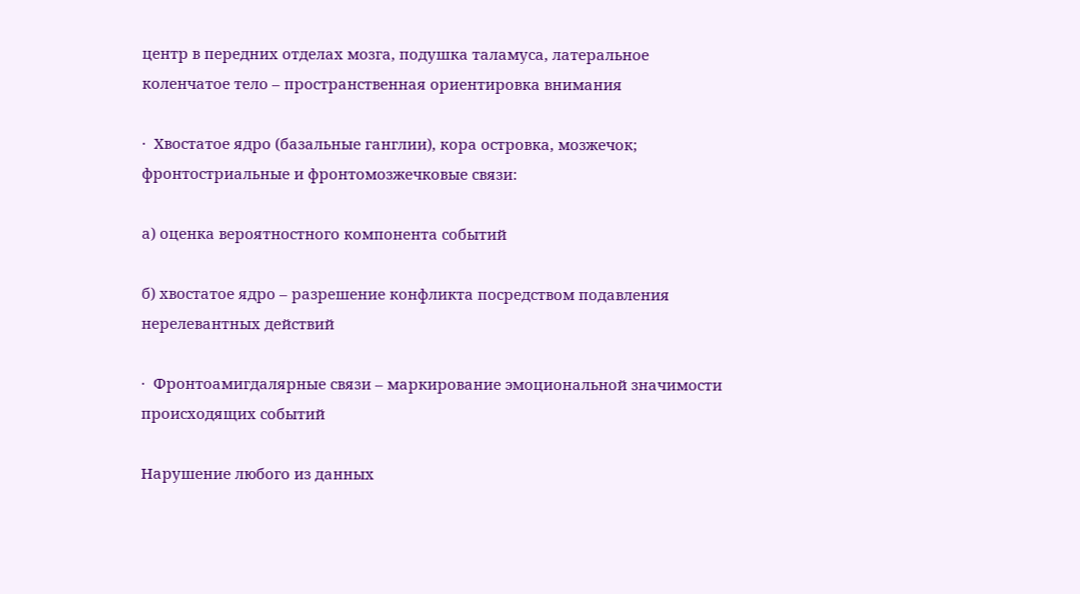центр в передних отделах мозга, подушка таламуса, латеральное коленчатое тело – пространственная ориентировка внимания

·  Хвостатое ядро (базальные ганглии), кора островка, мозжечок; фронтостриальные и фронтомозжечковые связи:

а) оценка вероятностного компонента событий

б) хвостатое ядро – разрешение конфликта посредством подавления нерелевантных действий

·  Фронтоамигдалярные связи – маркирование эмоциональной значимости происходящих событий

Нарушение любого из данных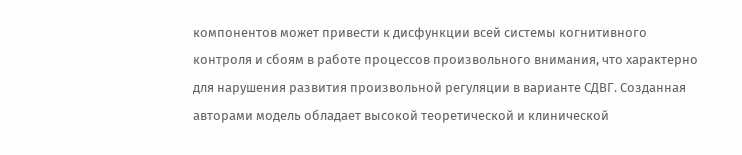компонентов может привести к дисфункции всей системы когнитивного контроля и сбоям в работе процессов произвольного внимания, что характерно для нарушения развития произвольной регуляции в варианте СДВГ. Созданная авторами модель обладает высокой теоретической и клинической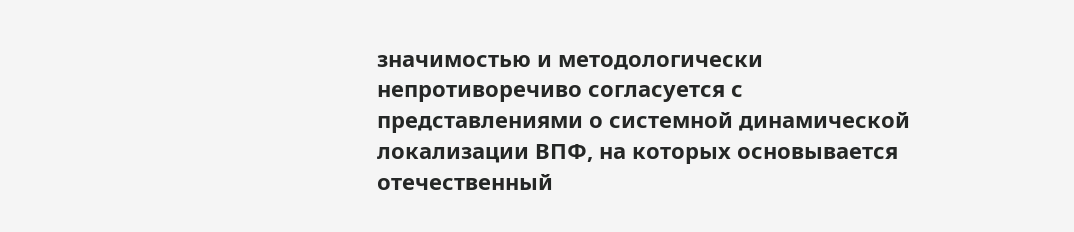значимостью и методологически непротиворечиво согласуется с представлениями о системной динамической локализации ВПФ, на которых основывается отечественный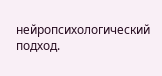нейропсихологический подход.